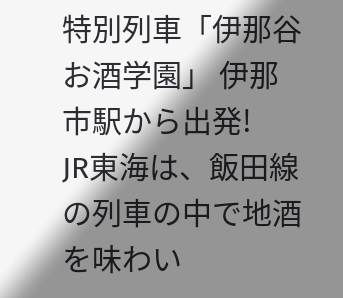特別列車「伊那谷お酒学園」 伊那市駅から出発!
JR東海は、飯田線の列車の中で地酒を味わい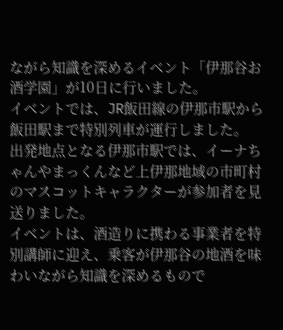ながら知識を深めるイベント「伊那谷お酒学園」が10日に行いました。
イベントでは、JR飯田線の伊那市駅から飯田駅まで特別列車が運行しました。
出発地点となる伊那市駅では、イーナちゃんやまっくんなど上伊那地域の市町村のマスコットキャラクターが参加者を見送りました。
イベントは、酒造りに携わる事業者を特別講師に迎え、乗客が伊那谷の地酒を味わいながら知識を深めるもので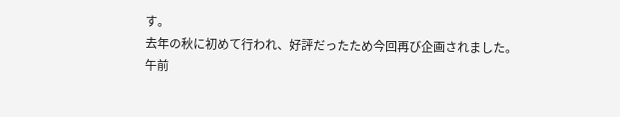す。
去年の秋に初めて行われ、好評だったため今回再び企画されました。
午前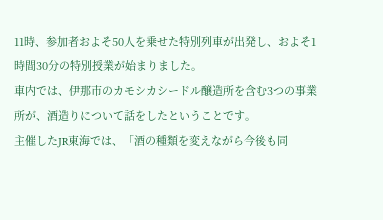11時、参加者およそ50人を乗せた特別列車が出発し、およそ1時間30分の特別授業が始まりました。
車内では、伊那市のカモシカシードル醸造所を含む3つの事業所が、酒造りについて話をしたということです。
主催したJR東海では、「酒の種類を変えながら今後も同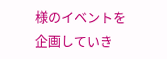様のイベントを企画していき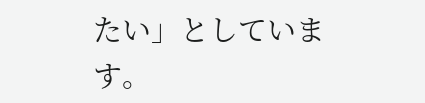たい」としています。